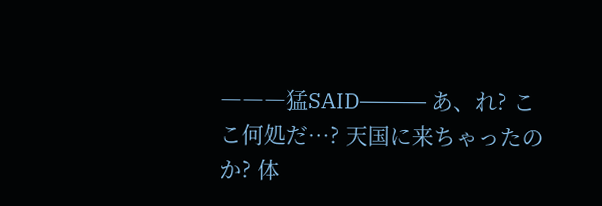―――猛SAID――― あ、れ? ここ何処だ…? 天国に来ちゃったのか? 体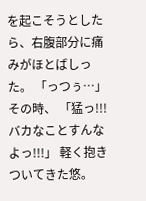を起こそうとしたら、右腹部分に痛みがほとばしった。 「っつぅ…」 その時、 「猛っ!!! バカなことすんなよっ!!!」 軽く抱きついてきた悠。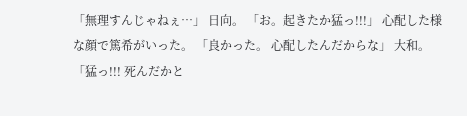「無理すんじゃねぇ…」 日向。 「お。起きたか猛っ!!!」 心配した様な顔で篤希がいった。 「良かった。 心配したんだからな」 大和。 「猛っ!!! 死んだかと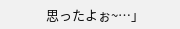思ったよぉ~…」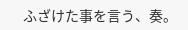ふざけた事を言う、奏。